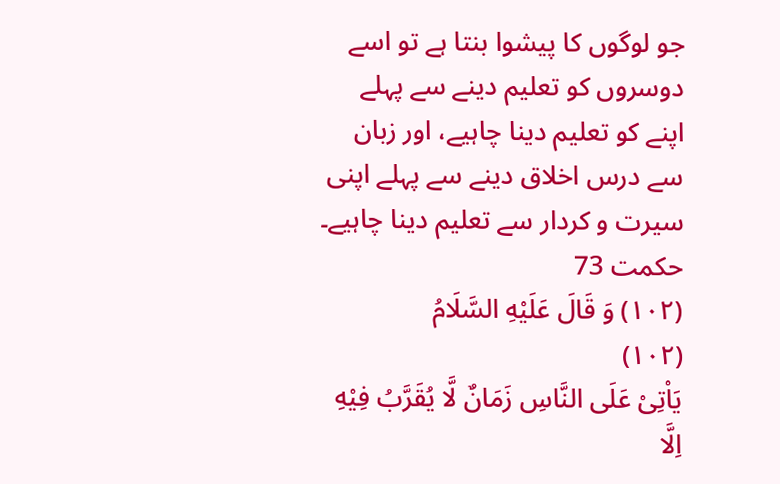جو لوگوں کا پیشوا بنتا ہے تو اسے دوسروں کو تعلیم دینے سے پہلے اپنے کو تعلیم دینا چاہیے، اور زبان سے درس اخلاق دینے سے پہلے اپنی سیرت و کردار سے تعلیم دینا چاہیے۔ حکمت 73
(١٠٢) وَ قَالَ عَلَیْهِ السَّلَامُ
(۱۰۲)
یَاْتِیْ عَلَى النَّاسِ زَمَانٌ لَّا یُقَرَّبُ فِیْهِ اِلَّا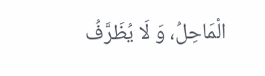الْمَاحِلُ، وَ لَا یُظَرَّفُ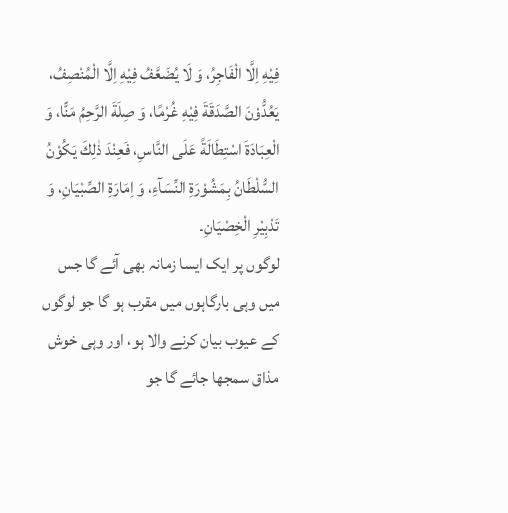فِیْهِ اِلَّا الْفَاجِرُ، وَ لَا یُضَعَّفُ فِیْهِ اِلَّا الْمُنْصِفُ، یَعُدُّوْنَ الصَّدَقَةَ فِیْهِ غُرْمًا، وَ صِلَةَ الرَّحِمُ مَنًّا، وَ الْعِبَادَةَ اسْتِطَالَةً عَلَى النَّاسِ، فَعِنْدَ ذٰلِكَ یَكُوْنُ السُّلْطَانُ بِمَشُوْرَةِ النِّسَآءِ، وَ اِمَارَةِ الصِّبْیَانِ، وَ تَدْبِیْرِ الْخِصْیَانِ۔
لوگوں پر ایک ایسا زمانہ بھی آئے گا جس میں وہی بارگاہوں میں مقرب ہو گا جو لوگوں کے عیوب بیان کرنے والا ہو، اور وہی خوش مذاق سمجھا جائے گا جو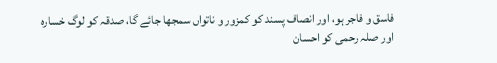فاسق و فاجر ہو، اور انصاف پسند کو کمزور و ناتواں سمجھا جائے گا، صدقہ کو لوگ خسارہ اور صلہ رحمی کو احسان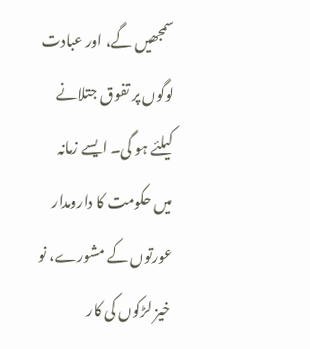سمجھیں گے، اور عبادت لوگوں پر تفوق جتلانے کیلئے ہو گی۔ ایسے زمانہ میں حکومت کا دارومدار عورتوں کے مشورے، نو خیز لڑکوں کی کار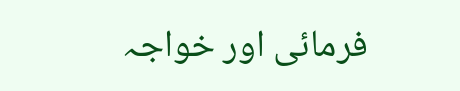فرمائی اور خواجہ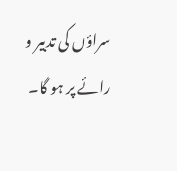سراؤں کی تدبیر و رائے پر ہو گا۔